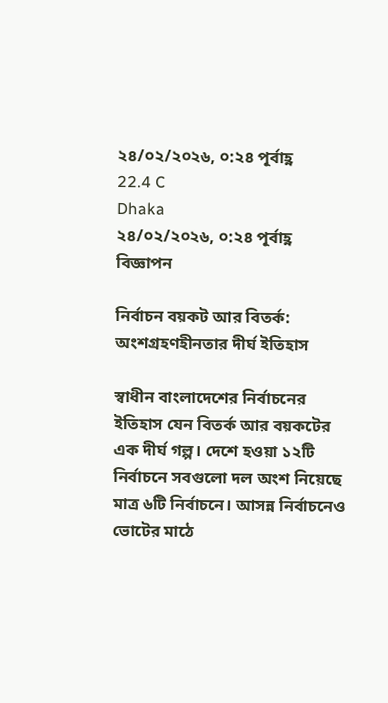২৪/০২/২০২৬, ০:২৪ পূর্বাহ্ণ
22.4 C
Dhaka
২৪/০২/২০২৬, ০:২৪ পূর্বাহ্ণ
বিজ্ঞাপন

নির্বাচন বয়কট আর বিতর্ক: অংশগ্রহণহীনতার দীর্ঘ ইতিহাস

স্বাধীন বাংলাদেশের নির্বাচনের ইতিহাস যেন বিতর্ক আর বয়কটের এক দীর্ঘ গল্প। দেশে হওয়া ১২টি নির্বাচনে সবগুলো দল অংশ নিয়েছে মাত্র ৬টি নির্বাচনে। আসন্ন নির্বাচনেও ভোটের মাঠে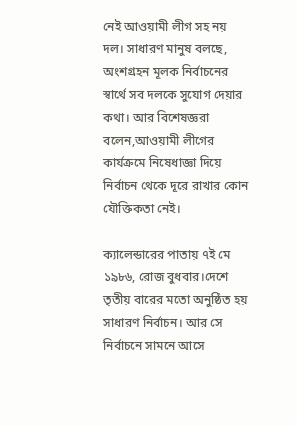নেই আওয়ামী লীগ সহ নয় দল। সাধারণ মানুষ বলছে, অংশগ্রহন মূলক নির্বাচনের স্বার্থে সব দলকে সুযোগ দেয়ার কথা। আর বিশেষজ্ঞরা বলেন,আওয়ামী লীগের কার্যক্রমে নিষেধাজ্ঞা দিয়ে নির্বাচন থেকে দূরে রাখার কোন যৌক্তিকতা নেই।

ক্যালেন্ডারের পাতায় ৭ই মে ১৯৮৬, রোজ বুধবার।দেশে তৃতীয় বারের মতো অনুষ্ঠিত হয় সাধারণ নির্বাচন। আর সে নির্বাচনে সামনে আসে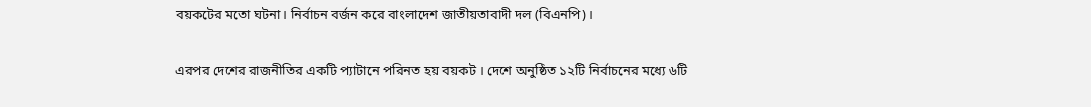বয়কটের মতো ঘটনা। নির্বাচন বর্জন করে বাংলাদেশ জাতীয়তাবাদী দল (বিএনপি)।

এরপর দেশের রাজনীতির একটি প্যাটানে পরিনত হয় বয়কট । দেশে অনুষ্ঠিত ১২টি নির্বাচনের মধ্যে ৬টি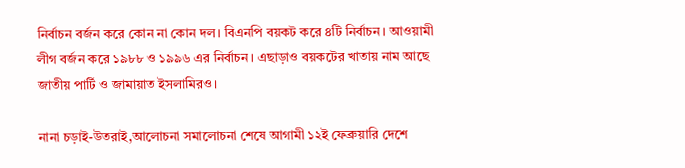নির্বাচন বর্জন করে কোন না কোন দল। বিএনপি বয়কট করে ৪টি নির্বাচন। আওয়ামী লীগ বর্জন করে ১৯৮৮ ও ১৯৯৬ এর নির্বাচন। এছাড়াও বয়কটের খাতায় নাম আছে জাতীয় পার্টি ও জামায়াত ইসলামিরও।

নানা চড়াই-উতরাই,আলোচনা সমালোচনা শেষে আগামী ১২ই ফেব্রুয়ারি দেশে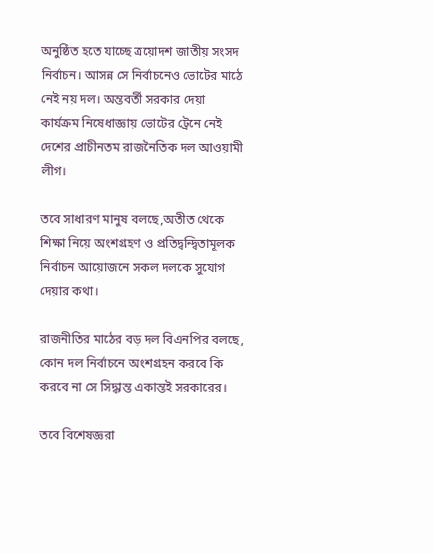অনুষ্ঠিত হতে যাচ্ছে ত্রয়োদশ জাতীয় সংসদ নির্বাচন। আসন্ন সে নির্বাচনেও ভোটের মাঠে নেই নয় দল। অন্তবর্তী সরকার দেয়া কার্যক্রম নিষেধাজ্ঞায় ভোটের ট্রেনে নেই দেশের প্রাচীনতম রাজনৈতিক দল আওয়ামী লীগ।

তবে সাধারণ মানুষ বলছে,অতীত থেকে শিক্ষা নিয়ে অংশগ্রহণ ও প্রতিদ্বন্দ্বিতামূলক নির্বাচন আয়োজনে সকল দলকে সুযোগ দেয়ার কথা।

রাজনীতির মাঠের বড় দল বিএনপির বলছে, কোন দল নির্বাচনে অংশগ্রহন করবে কি করবে না সে সিদ্ধান্ত একান্তই সরকারের।

তবে বিশেষজ্ঞরা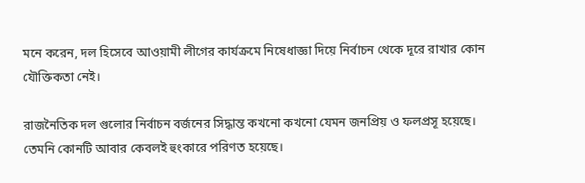মনে করেন, দল হিসেবে আওয়ামী লীগের কার্যক্রমে নিষেধাজ্ঞা দিয়ে নির্বাচন থেকে দূরে রাখার কোন যৌক্তিকতা নেই।

রাজনৈতিক দল গুলোর নির্বাচন বর্জনের সিদ্ধান্ত কখনো কখনো যেমন জনপ্রিয় ও ফলপ্রসূ হয়েছে। তেমনি কোনটি আবার কেবলই হুংকারে পরিণত হয়েছে।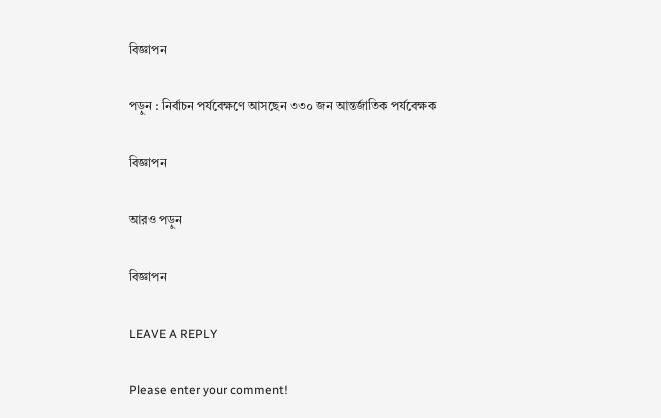বিজ্ঞাপন

পড়ুন : নির্বাচন পর্যবেক্ষণে আসছেন ৩৩০ জন আন্তর্জাতিক পর্যবেক্ষক

বিজ্ঞাপন

আরও পড়ুন

বিজ্ঞাপন

LEAVE A REPLY

Please enter your comment!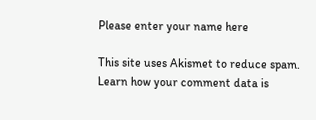Please enter your name here

This site uses Akismet to reduce spam. Learn how your comment data is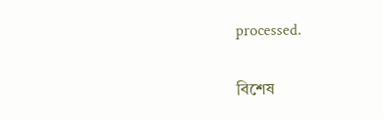processed.

বিশেষ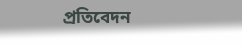প্রতিবেদন